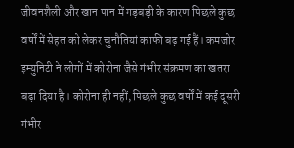जीवनशैली और खान पान में गड़बड़ी के कारण पिछले कुछ वर्षों में सेहत को लेकर चुनौतियां काफी बढ़ गई हैं। कमजोर इम्युनिटी ने लोगों में कोरोना जैसे गंभीर संक्रमण का खतरा बढ़ा दिया है। कोरोना ही नहीं, पिछले कुछ वर्षों में कई दूसरी गंभीर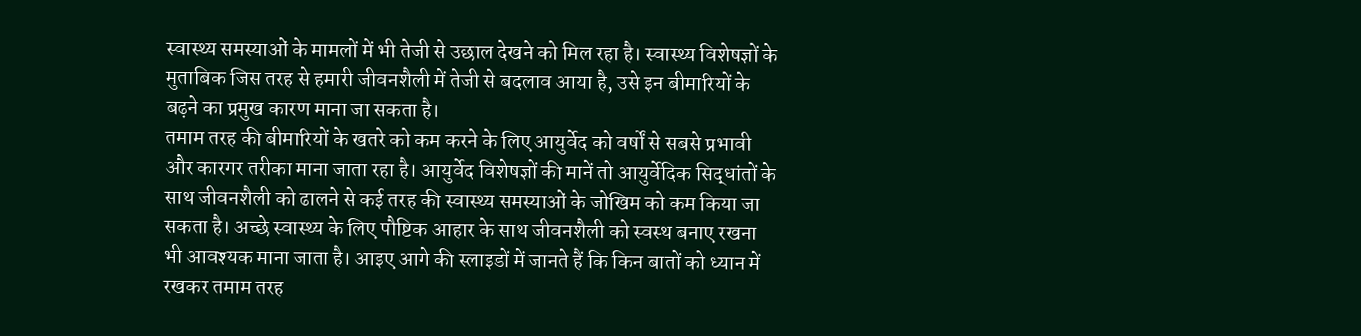स्वास्थ्य समस्याओं के मामलों में भी तेजी से उछाल देखने को मिल रहा है। स्वास्थ्य विशेषज्ञों के मुताबिक जिस तरह से हमारी जीवनशैली में तेजी से बदलाव आया है, उसे इन बीमारियों के बढ़ने का प्रमुख कारण माना जा सकता है।
तमाम तरह की बीमारियों के खतरे को कम करने के लिए आयुर्वेद को वर्षों से सबसे प्रभावी और कारगर तरीका माना जाता रहा है। आयुर्वेद विशेषज्ञों की मानें तो आयुर्वेदिक सिद्धांतों के साथ जीवनशैली को ढालने से कई तरह की स्वास्थ्य समस्याओं के जोखिम को कम किया जा सकता है। अच्छे स्वास्थ्य के लिए पौष्टिक आहार के साथ जीवनशैली को स्वस्थ बनाए रखना भी आवश्यक माना जाता है। आइए आगे की स्लाइडों में जानते हैं कि किन बातों को ध्यान में रखकर तमाम तरह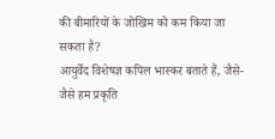की बीमारियों के जोखिम को कम किया जा सकता है?
आयुर्वेद विशेषज्ञ कपिल भास्कर बताते हैं, जैसे-जैसे हम प्रकृति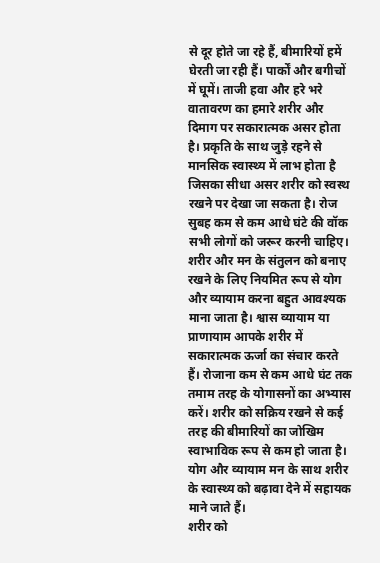से दूर होते जा रहे हैं, बीमारियों हमें घेरती जा रही हैं। पार्कों और बगीचों में घूमें। ताजी हवा और हरे भरे वातावरण का हमारे शरीर और दिमाग पर सकारात्मक असर होता है। प्रकृति के साथ जुड़े रहने से मानसिक स्वास्थ्य में लाभ होता है जिसका सीधा असर शरीर को स्वस्थ रखने पर देखा जा सकता है। रोज सुबह कम से कम आधे घंटे की वॉक सभी लोगों को जरूर करनी चाहिए।
शरीर और मन के संतुलन को बनाए रखने के लिए नियमित रूप से योग और व्यायाम करना बहुत आवश्यक माना जाता है। श्वास व्यायाम या प्राणायाम आपके शरीर में सकारात्मक ऊर्जा का संचार करते हैं। रोजाना कम से कम आधे घंट तक तमाम तरह के योगासनों का अभ्यास करें। शरीर को सक्रिय रखने से कई तरह की बीमारियों का जोखिम स्वाभाविक रूप से कम हो जाता है। योग और व्यायाम मन के साथ शरीर के स्वास्थ्य को बढ़ावा देने में सहायक माने जाते हैं।
शरीर को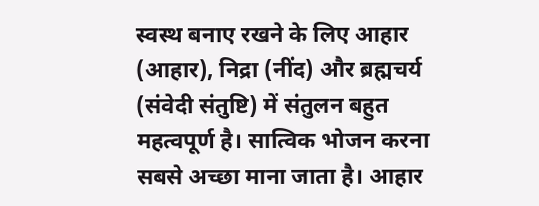स्वस्थ बनाए रखने के लिए आहार (आहार), निद्रा (नींद) और ब्रह्मचर्य (संवेदी संतुष्टि) में संतुलन बहुत महत्वपूर्ण है। सात्विक भोजन करना सबसे अच्छा माना जाता है। आहार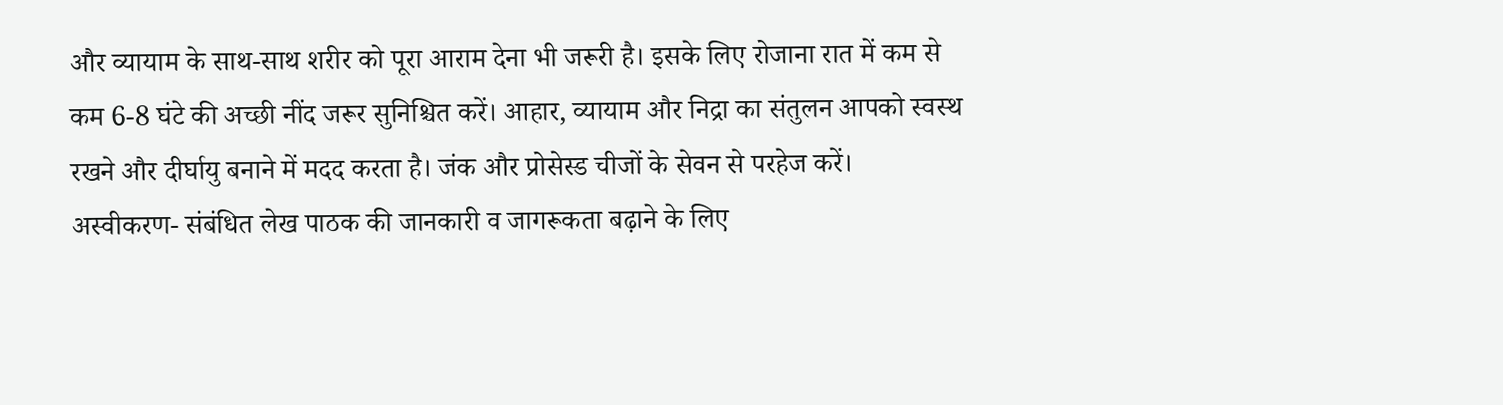और व्यायाम के साथ-साथ शरीर को पूरा आराम देना भी जरूरी है। इसके लिए रोजाना रात में कम से कम 6-8 घंटे की अच्छी नींद जरूर सुनिश्चित करें। आहार, व्यायाम और निद्रा का संतुलन आपको स्वस्थ रखने और दीर्घायु बनाने में मदद करता है। जंक और प्रोसेस्ड चीजों के सेवन से परहेज करें।
अस्वीकरण- संबंधित लेख पाठक की जानकारी व जागरूकता बढ़ाने के लिए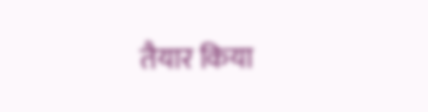तैयार किया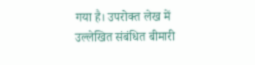गया है। उपरोक्त लेख में उल्लेखित संबंधित बीमारी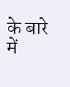के बारे में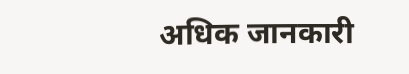अधिक जानकारी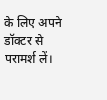के लिए अपने डॉक्टर से परामर्श लें।